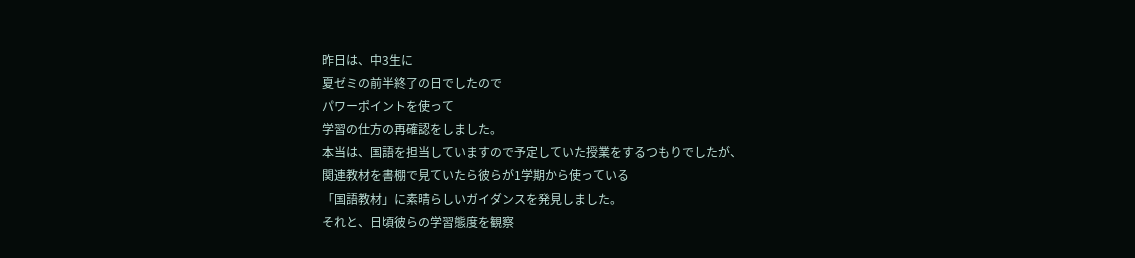昨日は、中3生に
夏ゼミの前半終了の日でしたので
パワーポイントを使って
学習の仕方の再確認をしました。
本当は、国語を担当していますので予定していた授業をするつもりでしたが、
関連教材を書棚で見ていたら彼らが1学期から使っている
「国語教材」に素晴らしいガイダンスを発見しました。
それと、日頃彼らの学習態度を観察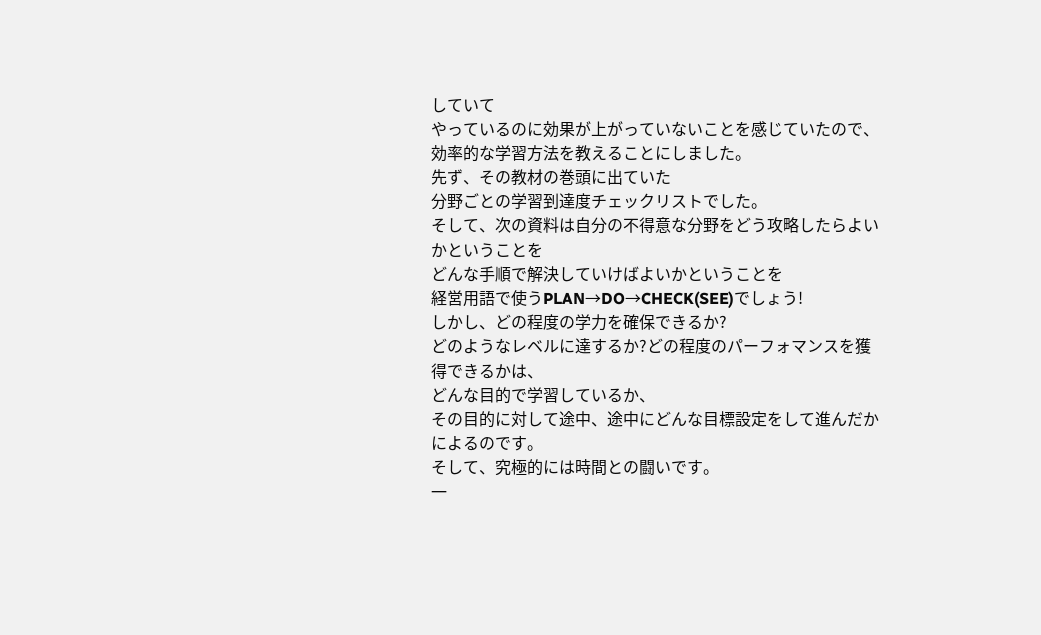していて
やっているのに効果が上がっていないことを感じていたので、
効率的な学習方法を教えることにしました。
先ず、その教材の巻頭に出ていた
分野ごとの学習到達度チェックリストでした。
そして、次の資料は自分の不得意な分野をどう攻略したらよいかということを
どんな手順で解決していけばよいかということを
経営用語で使うPLAN→DO→CHECK(SEE)でしょう!
しかし、どの程度の学力を確保できるか?
どのようなレベルに達するか?どの程度のパーフォマンスを獲得できるかは、
どんな目的で学習しているか、
その目的に対して途中、途中にどんな目標設定をして進んだかによるのです。
そして、究極的には時間との闘いです。
一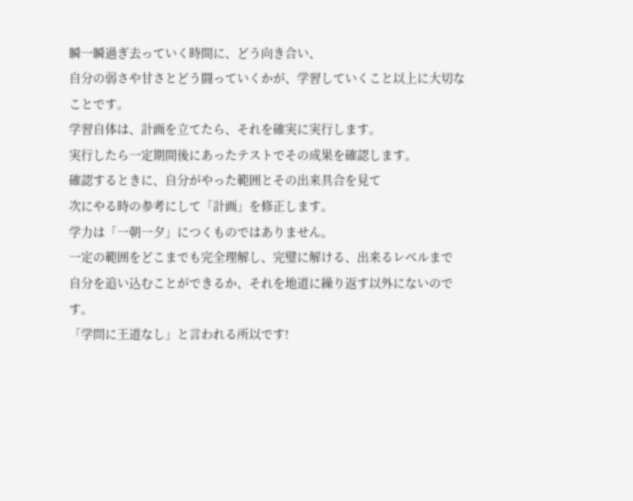瞬一瞬過ぎ去っていく時間に、どう向き合い、
自分の弱さや甘さとどう闘っていくかが、学習していくこと以上に大切なことです。
学習自体は、計画を立てたら、それを確実に実行します。
実行したら一定期間後にあったテストでその成果を確認します。
確認するときに、自分がやった範囲とその出来具合を見て
次にやる時の参考にして「計画」を修正します。
学力は「一朝一夕」につくものではありません。
一定の範囲をどこまでも完全理解し、完璧に解ける、出来るレベルまで
自分を追い込むことができるか、それを地道に繰り返す以外にないのです。
「学問に王道なし」と言われる所以です!